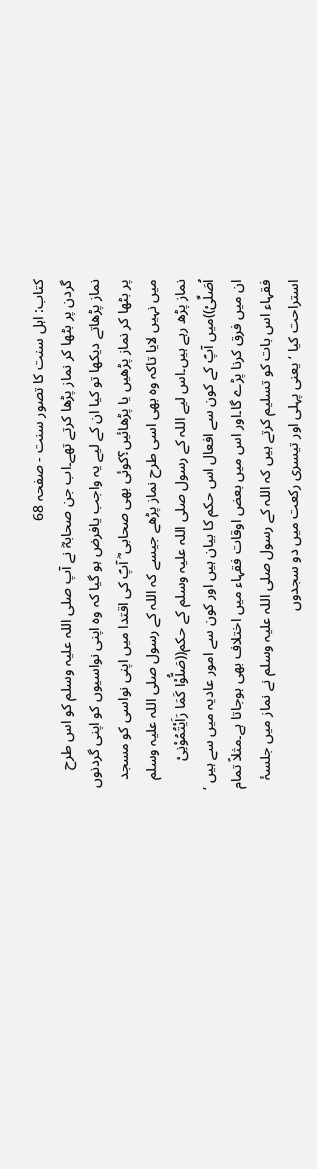کتاب: اہل سنت کا تصور سنت - صفحہ 68
گردن پر بٹھا کر نماز پڑھا کرتے تھے۔اب جن صحابہؓ نے آپ صلی اللہ علیہ وسلم کو اس طرح نماز پڑھاتے دیکھا تو کیا ان کے لیے یہ واجب یافرض ہو گیا کہ وہ اپنی نواسیوں کو اپنی گردنوں پر بٹھا کر نماز پڑھیں یا پڑھائیں؟کوئی بھی صحابی ؓ آپؐ کی اقتدا میں اپنی نواسی کو مسجد میں نہیں لایا تاکہ وہ بھی اسی طرح نماز پڑھے جیسے کہ اللہ کے رسول صلی اللہ علیہ وسلم نماز پڑھ رہے ہیں۔اس لیے اللہ کے رسول صلی اللہ علیہ وسلم کے حکم((صَلُّوْا کَمَا رَاَیْتُمُوْنِیْ اُصَلِّیْ))میں آپؐ کے کون سے افعال اس حکم کا بیان ہیں اور کون سے امور عادیہ میں سے ہیں ‘ ان میں فرق کرنا پڑے گا۔اور اس میں بعض اوقات فقہاء میں اختلاف بھی ہوجاتا ہے۔مثلاً تمام فقہاء اس بات کو تسلیم کرتے ہیں کہ اللہ کے رسول صلی اللہ علیہ وسلم نے نماز میں جلسۂ استراحت کیا ‘یعنی پہلی اور تیسری رکعت میں دو سجدوں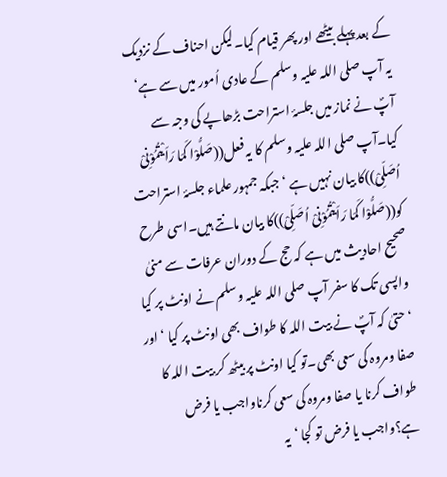کے بعد پہلے بیٹھے اور پھر قیام کیا۔لیکن احناف کے نزدیک یہ آپ صلی اللہ علیہ وسلم کے عادی اُمور میں سے ہے‘ آپؐ نے نماز میں جلسۂ استراحت بڑھاپے کی وجہ سے کیا۔آپ صلی اللہ علیہ وسلم کا یہ فعل((صَلُّوْا کَمَا رَاَیْتُمُوْنِیْ اُصَلِّیْ))کا بیان نہیں ہے ‘جبکہ جمہور علماء جلسۂ استراحت کو((صَلُّوْا کَمَا رَاَیْتُمُوْنِیْ اُصَلِّیْ))کا بیان مانتے ہیں۔اسی طرح صحیح احادیث میں ہے کہ حج کے دوران عرفات سے منیٰ واپسی تک کا سفر آپ صلی اللہ علیہ وسلم نے اونٹ پر کیا ‘حتیٰ کہ آپؐ نے بیت اللہ کا طواف بھی اونٹ پر کیا ‘اور صفا ومروہ کی سعی بھی۔تو کیا اونٹ پر بیٹھ کر بیت اللہ کا طواف کرنا یا صفا ومروہ کی سعی کرناواجب یا فرض ہے؟واجب یا فرض تو کجا ‘یہ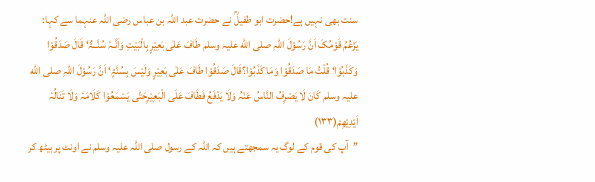سنت بھی نہیں ہے!حضرت ابو طفیلؒ نے حضرت عبد اللہ بن عباس رضی اللہ عنہما سے کہا:
یَزْعُمُ قَوْمُکَ اَنَّ رَسُوْلَ اللّٰہِ صلی اللّٰه علیہ وسلم طَافَ عَلٰی بَعِیْرٍ بِالْبَیْتِ وَاَنَّـہٗ سُنَّــۃٌ‘ قَالَ صَدَقُوْا وَکَذَبُوْا‘ قُلْتُ مَا صَدَقُوْا وَمَا کَذَبُوْا؟قَالَ صَدَقُوْا طَافَ عَلٰی بَعِیْرٍ وَلَیْسَ بِسُنَّۃٍ‘ اَنَّ رَسُوْلَ اللّٰہِ صلی اللّٰه علیہ وسلم کَانَ لَا یَصْرِفُ النَّاسُ عَنْہُ وَلَا یَدْفَعُ فَطَافَ عَلَی الْبَعِیْرِحَتّٰی یَسْمَعُوْا کَلَامَہٗ وَلَا تَنَالُہٗ اَیْدِیْھِمْ(۱۳۳)
’’آپ کی قوم کے لوگ یہ سمجھتے ہیں کہ اللہ کے رسول صلی اللہ علیہ وسلم نے اونٹ پر بیٹھ کر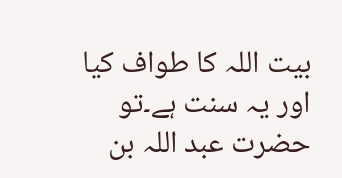بیت اللہ کا طواف کیا اور یہ سنت ہے۔تو حضرت عبد اللہ بن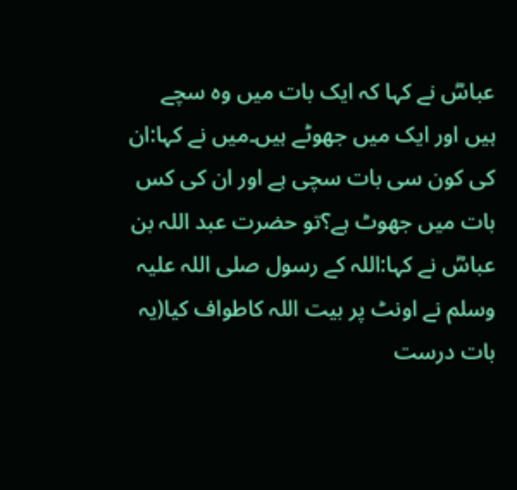عباسؓ نے کہا کہ ایک بات میں وہ سچے ہیں اور ایک میں جھوٹے ہیں۔میں نے کہا:ان کی کون سی بات سچی ہے اور ان کی کس بات میں جھوٹ ہے؟تو حضرت عبد اللہ بن عباسؓ نے کہا:اللہ کے رسول صلی اللہ علیہ وسلم نے اونٹ پر بیت اللہ کاطواف کیا(یہ بات درست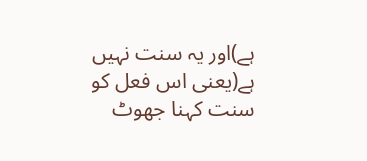ہے)اور یہ سنت نہیں ہے(یعنی اس فعل کو سنت کہنا جھوٹ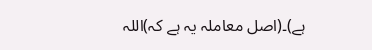ہے)۔(اصل معاملہ یہ ہے کہ)اللہ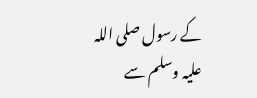کے رسول صلی اللہ علیہ وسلم سے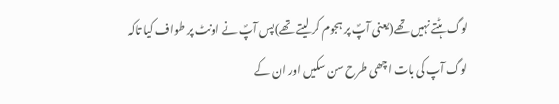لوگ ہٹتے نہیں تھے(یعنی آپؐ پر ہجوم کر لیتے تھے)پس آپؐ نے اونٹ پر طواف کیا تاکہ لوگ آپ کی بات اچھی طرح سن سکیں اور ان کے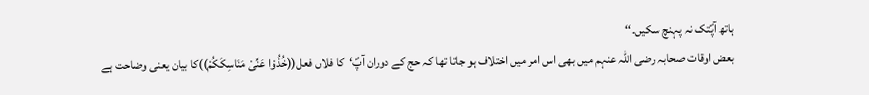ہاتھ آپؐتک نہ پہنچ سکیں۔‘‘
بعض اوقات صحابہ رضی اللہ عنہم میں بھی اس امر میں اختلاف ہو جاتا تھا کہ حج کے دوران آپؐ‘کا فلاں فعل((خُذُوْا عَنِّیْ مَنَاسِکَکُمْ))کا بیان یعنی وضاحت ہے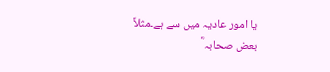یا امور عادیہ میں سے ہے۔مثلاً بعض صحابہ ؓ